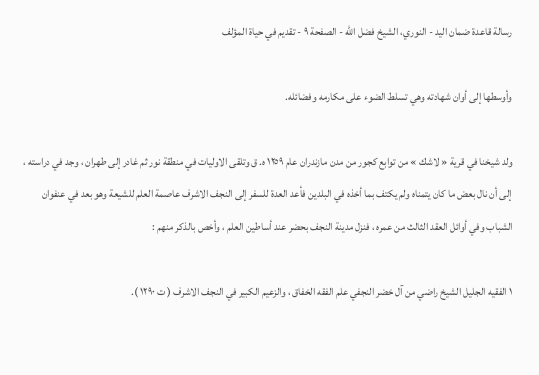رسالة قاعدة ضمان اليد - النوري، الشيخ فضل الله - الصفحة ٩ - تقديم في حياة المؤلف

وأوسطها إلى أوان شهادته وهي تسلط الضوء على مكارمه وفضائله.

ولد شيخنا في قرية « لاشك » من توابع كجور من مدن مازندران عام ١٢٥٩ ه‌. ق وتلقى الاوليات في منطقة نور ثم غادر إلى طهران ، وجد في دراسته ، إلى أن نال بعض ما كان يتمناه ولم يكتف بما أخذه في البلدين فأعد العدة للسفر إلى النجف الاشرف عاصمة العلم للشيعة وهو بعد في عنفوان الشباب وفي أوائل العقد الثالث من عمره ، فنزل مدينة النجف بحضر عند أساطين العلم ، وأخص بالذكر منهم :

١ الفقيه الجليل الشيخ راضي من آل خضر النجفي علم الفقه الخفاق ، والزعيم الكبير في النجف الاشرف ( ت ١٢٩٠ ).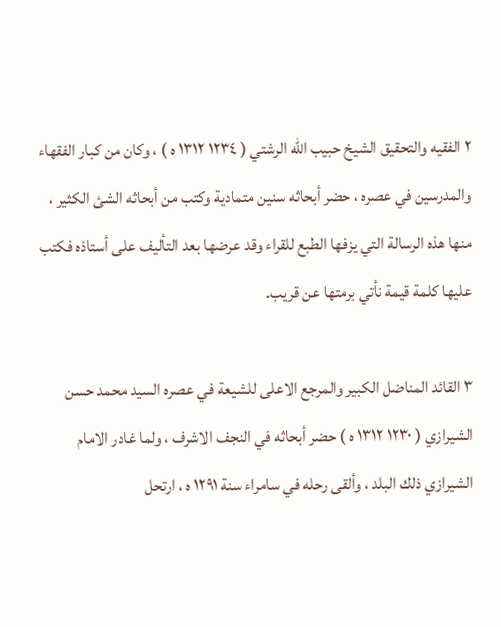٢ الفقيه والتحقيق الشيخ حبيب الله الرشتي ( ١٢٣٤ ١٣١٢ ه‌ ) ، وكان من كبار الفقهاء والمدرسين في عصره ، حضر أبحاثه سنين متمادية وكتب من أبحاثه الشئ الكثير ، منها هذه الرسالة التي يزفها الطبع للقراء وقد عرضها بعد التأليف على أستاذه فكتب عليها كلمة قيمة نأتي برمتها عن قريب.

٣ القائد المناضل الكبير والمرجع الاعلى للشيعة في عصره السيد محمد حسن الشيرازي ( ١٢٣٠ ١٣١٢ ه‌ ) حضر أبحاثه في النجف الاشرف ، ولما غادر الامام الشيرازي ذلك البلد ، وألقى رحله في سامراء سنة ١٢٩١ ه‌ ، ارتحل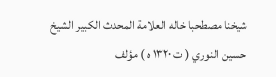شيخنا مصطحبا خاله العلامة المحدث الكبير الشيخ حسين النوري ( ت ١٣٢٠ ه‌ ) مؤلف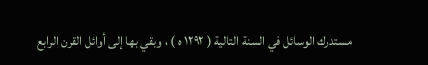مستدرك الوسائل في السنة التالية ( ١٢٩٢ ه‌ ) ، وبقي بها إلى أوائل القرن الرابع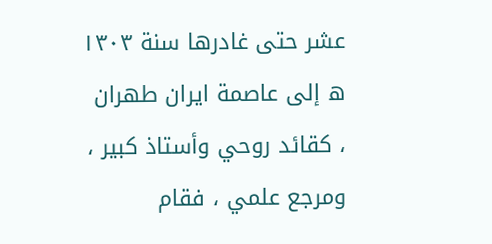عشر حتى غادرها سنة ١٣٠٣ ه‌ إلى عاصمة ايران طهران ، كقائد روحي وأستاذ كبير ، ومرجع علمي ، فقام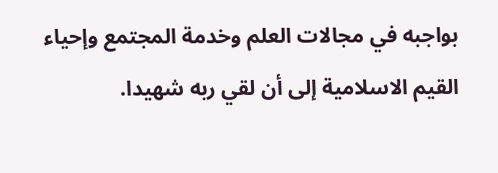بواجبه في مجالات العلم وخدمة المجتمع وإحياء القيم الاسلامية إلى أن لقي ربه شهيدا.